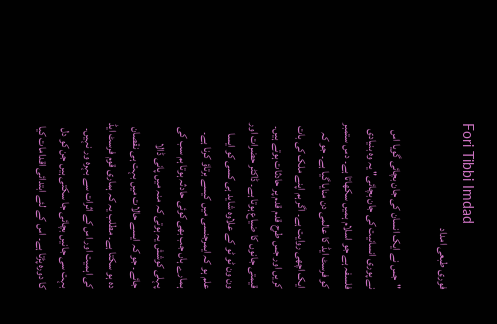Fori Tibbi Imdad
فوری طبعی امداد

"جس نے ایک انسان کی جان بچائی گویا اس نے پوری انسانیت کی جان بچائی" یہ وہ بنیادی فلسفہ ہے جو اسلام ہمیں سکھاتا ہے۔ دس ستمبر کو فرسٹ ایڈ کا عالمی دن منایا گیا ہے۔ جو کہ ایک اچھی روایت ہے۔ اگر ہم اپنے ملک کی بات کریں اور جس طرح قدم قدم پر حادثات ہوتے ہیں۔ قیمتی جانوں کا ضیاع ہوتا ہے۔ ڈاکٹر حضرات اور ون ون ٹو ٹو کے علاوہ شاید ہی کسی کو ایسا علم ہو کہ ایمرجنسی میں کیسے برتاؤ کرنا ہے۔
ہمارے ہاں جب بھی کوئی حادثہ ہوتا ہم سب کی پہلی کوشش یہ ہوتی کہ منہ میں پانی ڈالا جائے۔ جو کہ ایسے حالات میں بہت ہی نقصان دہ ہو سکتا ہے۔ مطلب یہ کہ ہماری قوم فرسٹ ایڈ کی اہمیت اور اس کے اثرات سے بہرہ ور نہیں۔ بہت سی جانیں بچائی جا سکتی ہیں جن کو دل کا دورہ پڑتا ہے۔ اس کے لئے ابتدائی اقدامات کیا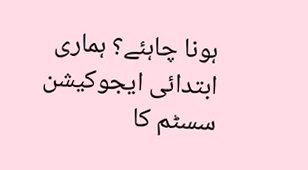ہونا چاہئے؟ ہماری ابتدائی ایجوکیشن سسٹم کا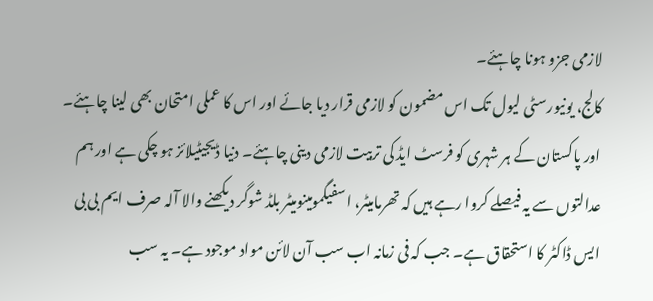لازمی جزو ہونا چاہئے۔
کالج، یونیورسٹی لیول تک اس مضمون کو لازمی قرار دیا جائے اور اس کا عملی امتحان بھی لینا چاہئے۔ اور پاکستان کے ہر شہری کو فرسٹ ایڈ کی تربیت لازمی دینی چاہئے۔ دنیا ڈیجیٹیلائز ہو چکی ہے اور ہم عدالتوں سے یہ فیصلے کروا رہے ہیں کہ تھرمامیٹر، اسفیگمومینومیٹر بلڈ شوگر دیکھنے والا آلہ صرف ایم بی بی ایس ڈاکٹر کا استحقاق ہے۔ جب کہ فی زمانہ اب سب آن لائن مواد موجود ہے۔ یہ سب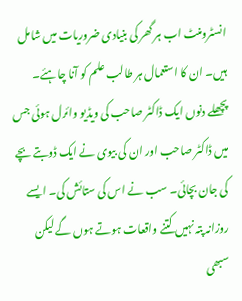انسٹرومنٹ اب ہر گھر کی بنیادی ضروریات میں شامل ہیں۔ ان کا استعمال ہر طالب علم کو آنا چاہئے۔
پچھلے دنوں ایک ڈاکٹر صاحب کی ویڈیو وائرل ہوئی جس میں ڈاکٹر صاحب اور ان کی بیوی نے ایک ڈوبتے بچے کی جان بچائی۔ سب نے اس کی ستائش کی۔ ایسے روزانہ پتہ نہیں کتنے واقعات ہوتے ہوں گے لیکن سبھی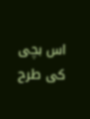اس بچی کی طرح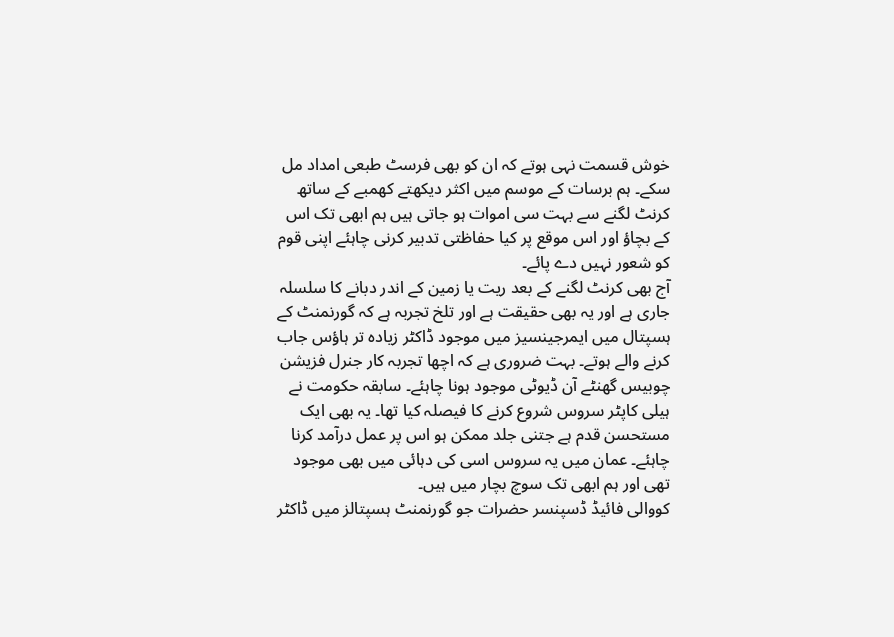خوش قسمت نہی ہوتے کہ ان کو بھی فرسٹ طبعی امداد مل سکے۔ ہم برسات کے موسم میں اکثر دیکھتے کھمبے کے ساتھ کرنٹ لگنے سے بہت سی اموات ہو جاتی ہیں ہم ابھی تک اس کے بچاؤ اور اس موقع پر کیا حفاظتی تدبیر کرنی چاہئے اپنی قوم کو شعور نہیں دے پائے۔
آج بھی کرنٹ لگنے کے بعد ریت یا زمین کے اندر دبانے کا سلسلہ جاری ہے اور یہ بھی حقیقت ہے اور تلخ تجربہ ہے کہ گورنمنٹ کے ہسپتال میں ایمرجینسیز میں موجود ڈاکٹر زیادہ تر ہاؤس جاب کرنے والے ہوتے۔ بہت ضروری ہے کہ اچھا تجربہ کار جنرل فزیشن چوبیس گھنٹے آن ڈیوٹی موجود ہونا چاہئے۔ سابقہ حکومت نے ہیلی کاپٹر سروس شروع کرنے کا فیصلہ کیا تھا۔ یہ بھی ایک مستحسن قدم ہے جتنی جلد ممکن ہو اس پر عمل درآمد کرنا چاہئے۔ عمان میں یہ سروس اسی کی دہائی میں بھی موجود تھی اور ہم ابھی تک سوچ بچار میں ہیں۔
کووالی فائیڈ ڈسپنسر حضرات جو گورنمنٹ ہسپتالز میں ڈاکٹر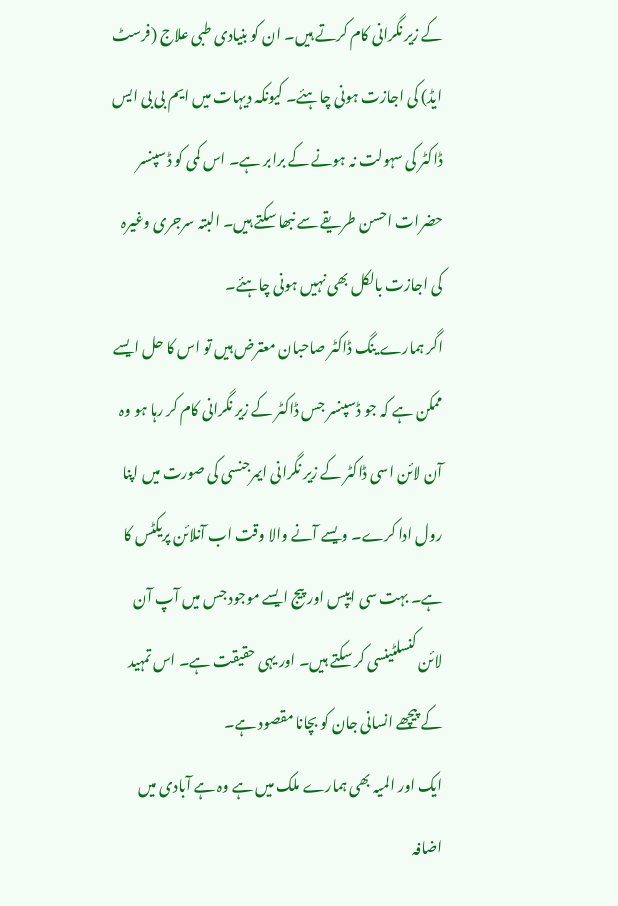کے زیر نگرانی کام کرتے ہیں۔ ان کو بنیادی طبی علاج (فرسٹ ایڈ) کی اجازت ہونی چاہئے۔ کیونکہ دیہات میں ایم بی بی ایس ڈاکٹر کی سہولت نہ ہونے کے برابر ہے۔ اس کمی کو ڈسپنسر حضرات احسن طریقے سے نبھا سکتے ہیں۔ البتہ سرجری وغیرہ کی اجازت بالکل بھی نہیں ہونی چاہئے۔
اگر ہمارے ینگ ڈاکٹر صاحبان معترض ہیں تو اس کا حل ایسے ممکن ہے کہ جو ڈسپنسر جس ڈاکٹر کے زیر نگرانی کام کر رہا ہو وہ آن لائن اسی ڈاکٹر کے زیر نگرانی ایمرجنسی کی صورت میں اپنا رول ادا کرے۔ ویسے آنے والا وقت اب آنلائن پریکٹس کا ہے۔ بہت سی ایپس اور پیج ایسے موجود جس میں آپ آن لائن کنسلٹینسی کر سکتے ہیں۔ اور یہی حقیقت ہے۔ اس تمہید کے پیچھے انسانی جان کو بچانا مقصود ہے۔
ایک اور المیہ بھی ہمارے ملک میں ہے وہ ہے آبادی میں اضافہ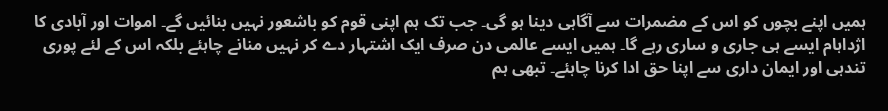ہمیں اپنے بچوں کو اس کے مضمرات سے آگاہی دینا ہو گی۔ جب تک ہم اپنی قوم کو باشعور نہیں بنائیں گے۔ اموات اور آبادی کا اژداہام ایسے ہی جاری و ساری رہے گا۔ ہمیں ایسے عالمی دن صرف ایک اشتہار دے کر نہیں منانے چاہئے بلکہ اس کے لئے پوری تندہی اور ایمان داری سے اپنا حق ادا کرنا چاہئے۔ تبھی ہم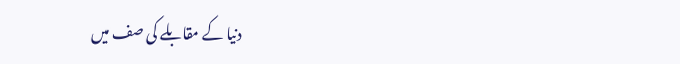دنیا کے مقابلے کی صف میں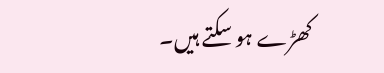کھڑے ہو سکتے ہیں۔